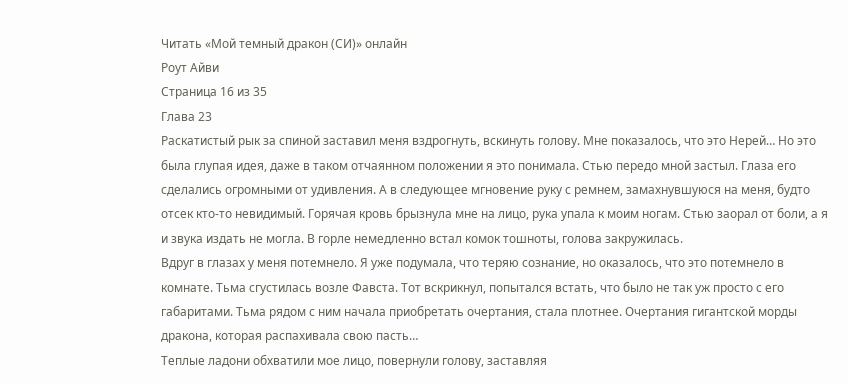Читать «Мой темный дракон (СИ)» онлайн
Роут Айви
Страница 16 из 35
Глава 23
Раскатистый рык за спиной заставил меня вздрогнуть, вскинуть голову. Мне показалось, что это Нерей… Но это была глупая идея, даже в таком отчаянном положении я это понимала. Стью передо мной застыл. Глаза его сделались огромными от удивления. А в следующее мгновение руку с ремнем, замахнувшуюся на меня, будто отсек кто-то невидимый. Горячая кровь брызнула мне на лицо, рука упала к моим ногам. Стью заорал от боли, а я и звука издать не могла. В горле немедленно встал комок тошноты, голова закружилась.
Вдруг в глазах у меня потемнело. Я уже подумала, что теряю сознание, но оказалось, что это потемнело в комнате. Тьма сгустилась возле Фавста. Тот вскрикнул, попытался встать, что было не так уж просто с его габаритами. Тьма рядом с ним начала приобретать очертания, стала плотнее. Очертания гигантской морды дракона, которая распахивала свою пасть…
Теплые ладони обхватили мое лицо, повернули голову, заставляя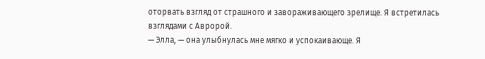оторвать взгляд от страшного и завораживающего зрелище. Я встретилась взглядами с Авророй.
— Элла, — она улыбнулась мне мягко и успокаивающе. Я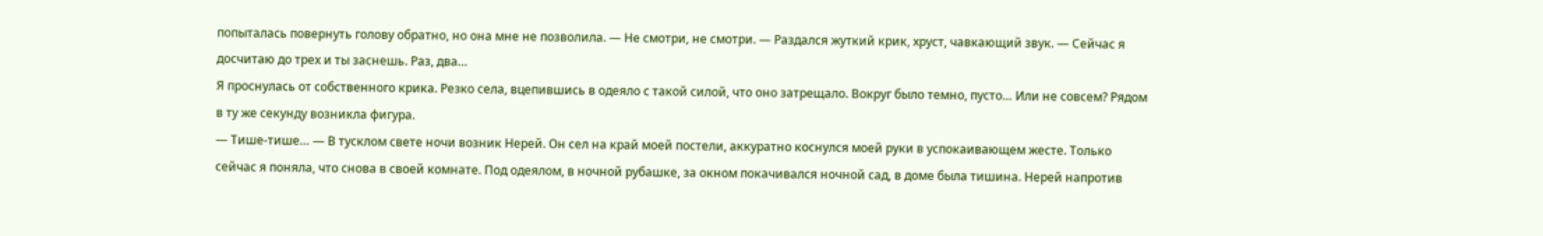попыталась повернуть голову обратно, но она мне не позволила. — Не смотри, не смотри. — Раздался жуткий крик, хруст, чавкающий звук. — Сейчас я досчитаю до трех и ты заснешь. Раз, два…
Я проснулась от собственного крика. Резко села, вцепившись в одеяло с такой силой, что оно затрещало. Вокруг было темно, пусто… Или не совсем? Рядом в ту же секунду возникла фигура.
— Тише-тише… — В тусклом свете ночи возник Нерей. Он сел на край моей постели, аккуратно коснулся моей руки в успокаивающем жесте. Только сейчас я поняла, что снова в своей комнате. Под одеялом, в ночной рубашке, за окном покачивался ночной сад, в доме была тишина. Нерей напротив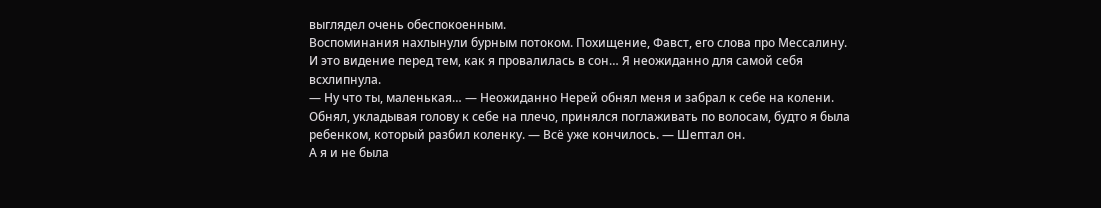выглядел очень обеспокоенным.
Воспоминания нахлынули бурным потоком. Похищение, Фавст, его слова про Мессалину. И это видение перед тем, как я провалилась в сон… Я неожиданно для самой себя всхлипнула.
— Ну что ты, маленькая… — Неожиданно Нерей обнял меня и забрал к себе на колени. Обнял, укладывая голову к себе на плечо, принялся поглаживать по волосам, будто я была ребенком, который разбил коленку. — Всё уже кончилось. — Шептал он.
А я и не была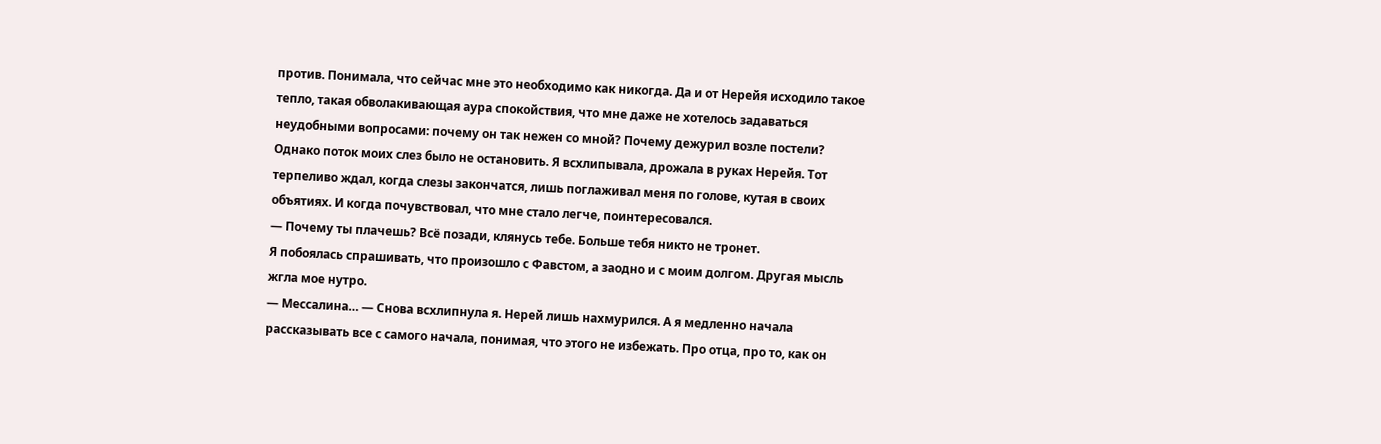против. Понимала, что сейчас мне это необходимо как никогда. Да и от Нерейя исходило такое тепло, такая обволакивающая аура спокойствия, что мне даже не хотелось задаваться неудобными вопросами: почему он так нежен со мной? Почему дежурил возле постели?
Однако поток моих слез было не остановить. Я всхлипывала, дрожала в руках Нерейя. Тот терпеливо ждал, когда слезы закончатся, лишь поглаживал меня по голове, кутая в своих объятиях. И когда почувствовал, что мне стало легче, поинтересовался.
— Почему ты плачешь? Всё позади, клянусь тебе. Больше тебя никто не тронет.
Я побоялась спрашивать, что произошло с Фавстом, а заодно и с моим долгом. Другая мысль жгла мое нутро.
— Мессалина… — Снова всхлипнула я. Нерей лишь нахмурился. А я медленно начала рассказывать все с самого начала, понимая, что этого не избежать. Про отца, про то, как он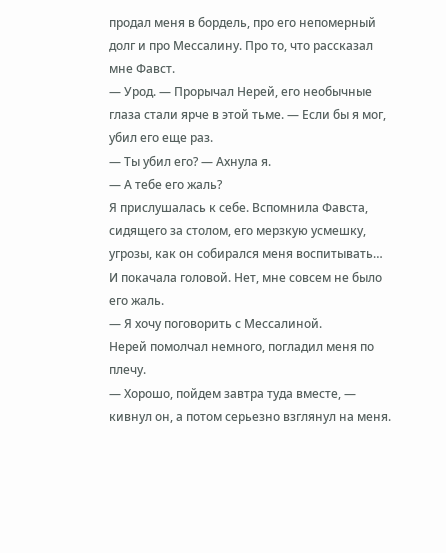продал меня в бордель, про его непомерный долг и про Мессалину. Про то, что рассказал мне Фавст.
— Урод. — Прорычал Нерей, его необычные глаза стали ярче в этой тьме. — Если бы я мог, убил его еще раз.
— Ты убил его? — Ахнула я.
— А тебе его жаль?
Я прислушалась к себе. Вспомнила Фавста, сидящего за столом, его мерзкую усмешку, угрозы, как он собирался меня воспитывать… И покачала головой. Нет, мне совсем не было его жаль.
— Я хочу поговорить с Мессалиной.
Нерей помолчал немного, погладил меня по плечу.
— Хорошо, пойдем завтра туда вместе, — кивнул он, а потом серьезно взглянул на меня.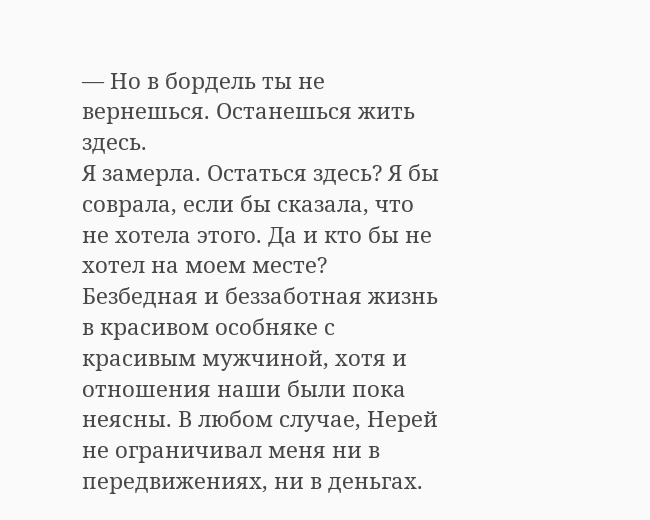— Но в бордель ты не вернешься. Останешься жить здесь.
Я замерла. Остаться здесь? Я бы соврала, если бы сказала, что не хотела этого. Да и кто бы не хотел на моем месте? Безбедная и беззаботная жизнь в красивом особняке с красивым мужчиной, хотя и отношения наши были пока неясны. В любом случае, Нерей не ограничивал меня ни в передвижениях, ни в деньгах.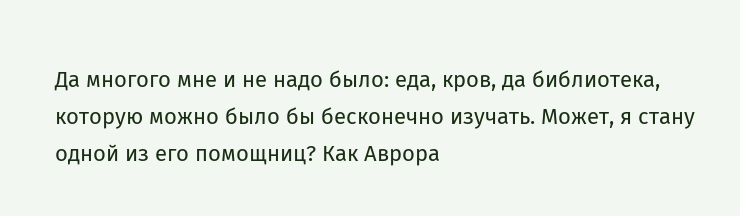Да многого мне и не надо было: еда, кров, да библиотека, которую можно было бы бесконечно изучать. Может, я стану одной из его помощниц? Как Аврора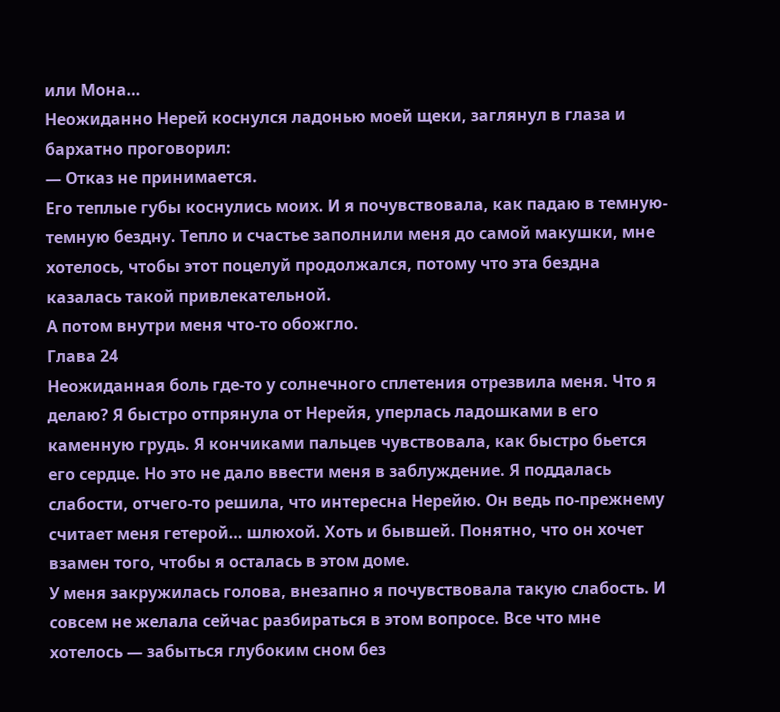или Мона…
Неожиданно Нерей коснулся ладонью моей щеки, заглянул в глаза и бархатно проговорил:
— Отказ не принимается.
Его теплые губы коснулись моих. И я почувствовала, как падаю в темную-темную бездну. Тепло и счастье заполнили меня до самой макушки, мне хотелось, чтобы этот поцелуй продолжался, потому что эта бездна казалась такой привлекательной.
А потом внутри меня что-то обожгло.
Глава 24
Неожиданная боль где-то у солнечного сплетения отрезвила меня. Что я делаю? Я быстро отпрянула от Нерейя, уперлась ладошками в его каменную грудь. Я кончиками пальцев чувствовала, как быстро бьется его сердце. Но это не дало ввести меня в заблуждение. Я поддалась слабости, отчего-то решила, что интересна Нерейю. Он ведь по-прежнему считает меня гетерой… шлюхой. Хоть и бывшей. Понятно, что он хочет взамен того, чтобы я осталась в этом доме.
У меня закружилась голова, внезапно я почувствовала такую слабость. И совсем не желала сейчас разбираться в этом вопросе. Все что мне хотелось — забыться глубоким сном без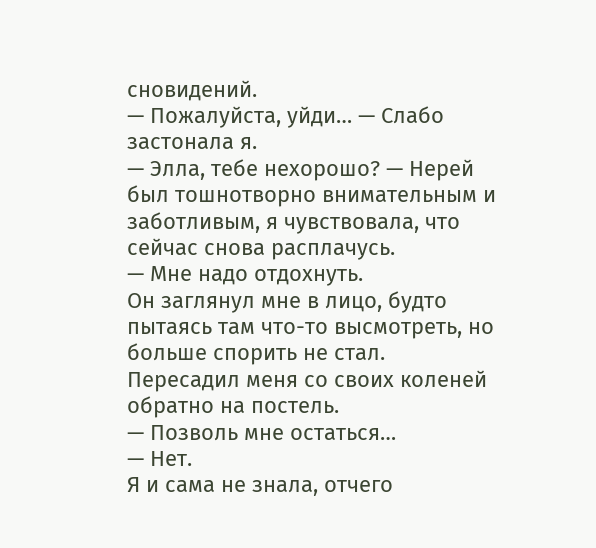сновидений.
— Пожалуйста, уйди… — Слабо застонала я.
— Элла, тебе нехорошо? — Нерей был тошнотворно внимательным и заботливым, я чувствовала, что сейчас снова расплачусь.
— Мне надо отдохнуть.
Он заглянул мне в лицо, будто пытаясь там что-то высмотреть, но больше спорить не стал. Пересадил меня со своих коленей обратно на постель.
— Позволь мне остаться…
— Нет.
Я и сама не знала, отчего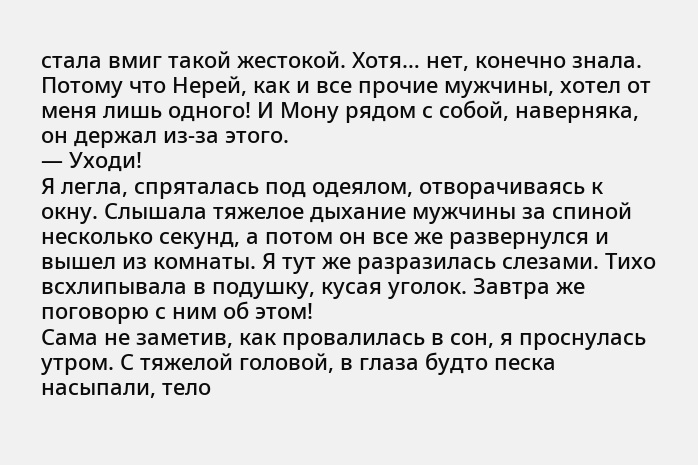стала вмиг такой жестокой. Хотя… нет, конечно знала. Потому что Нерей, как и все прочие мужчины, хотел от меня лишь одного! И Мону рядом с собой, наверняка, он держал из-за этого.
— Уходи!
Я легла, спряталась под одеялом, отворачиваясь к окну. Слышала тяжелое дыхание мужчины за спиной несколько секунд, а потом он все же развернулся и вышел из комнаты. Я тут же разразилась слезами. Тихо всхлипывала в подушку, кусая уголок. Завтра же поговорю с ним об этом!
Сама не заметив, как провалилась в сон, я проснулась утром. С тяжелой головой, в глаза будто песка насыпали, тело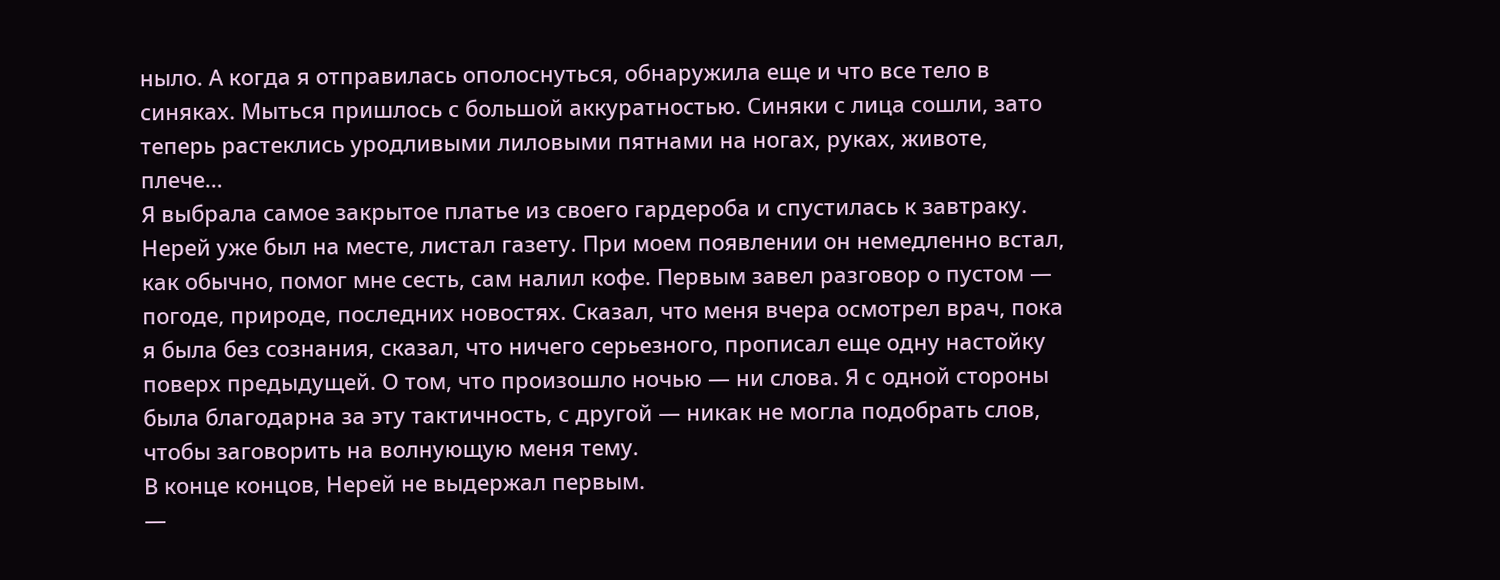ныло. А когда я отправилась ополоснуться, обнаружила еще и что все тело в синяках. Мыться пришлось с большой аккуратностью. Синяки с лица сошли, зато теперь растеклись уродливыми лиловыми пятнами на ногах, руках, животе, плече…
Я выбрала самое закрытое платье из своего гардероба и спустилась к завтраку. Нерей уже был на месте, листал газету. При моем появлении он немедленно встал, как обычно, помог мне сесть, сам налил кофе. Первым завел разговор о пустом — погоде, природе, последних новостях. Сказал, что меня вчера осмотрел врач, пока я была без сознания, сказал, что ничего серьезного, прописал еще одну настойку поверх предыдущей. О том, что произошло ночью — ни слова. Я с одной стороны была благодарна за эту тактичность, с другой — никак не могла подобрать слов, чтобы заговорить на волнующую меня тему.
В конце концов, Нерей не выдержал первым.
—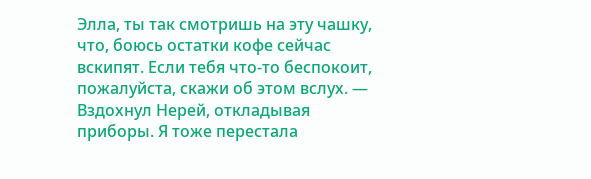Элла, ты так смотришь на эту чашку, что, боюсь остатки кофе сейчас вскипят. Если тебя что-то беспокоит, пожалуйста, скажи об этом вслух. — Вздохнул Нерей, откладывая приборы. Я тоже перестала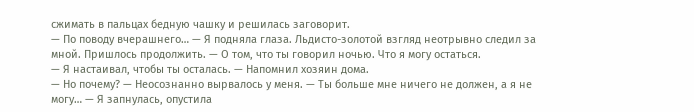сжимать в пальцах бедную чашку и решилась заговорит.
— По поводу вчерашнего… — Я подняла глаза. Льдисто-золотой взгляд неотрывно следил за мной. Пришлось продолжить. — О том, что ты говорил ночью. Что я могу остаться.
— Я настаивал, чтобы ты осталась. — Напомнил хозяин дома.
— Но почему? — Неосознанно вырвалось у меня. — Ты больше мне ничего не должен, а я не могу… — Я запнулась, опустила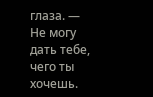глаза. — Не могу дать тебе, чего ты хочешь.